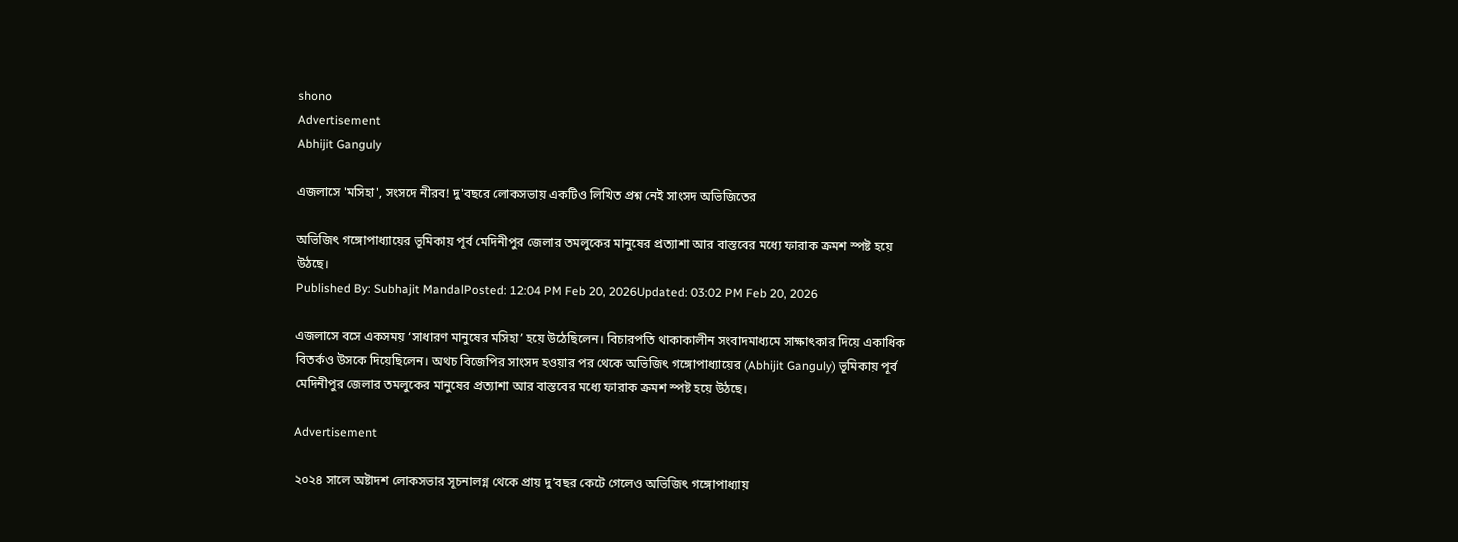shono
Advertisement
Abhijit Ganguly

এজলাসে 'মসিহা', সংসদে নীরব! দু'বছরে লোকসভায় একটিও লিখিত প্রশ্ন নেই সাংসদ অভিজিতের

অভিজিৎ গঙ্গোপাধ্যায়ের ভূমিকায় পূর্ব মেদিনীপুর জেলার তমলুকের মানুষের প্রত্যাশা আর বাস্তবের মধ্যে ফারাক ক্রমশ স্পষ্ট হয়ে উঠছে।
Published By: Subhajit MandalPosted: 12:04 PM Feb 20, 2026Updated: 03:02 PM Feb 20, 2026

এজলাসে বসে একসময় ‘সাধারণ মানুষের মসিহা’ হয়ে উঠেছিলেন। বিচারপতি থাকাকালীন সংবাদমাধ্যমে সাক্ষাৎকার দিয়ে একাধিক বিতর্কও উসকে দিয়েছিলেন। অথচ বিজেপির সাংসদ হওয়ার পর থেকে অভিজিৎ গঙ্গোপাধ্যায়ের (Abhijit Ganguly) ভূমিকায় পূর্ব মেদিনীপুর জেলার তমলুকের মানুষের প্রত্যাশা আর বাস্তবের মধ্যে ফারাক ক্রমশ স্পষ্ট হয়ে উঠছে।

Advertisement

২০২৪ সালে অষ্টাদশ লোকসভার সূচনালগ্ন থেকে প্রায় দু’বছর কেটে গেলেও অভিজিৎ গঙ্গোপাধ্যায়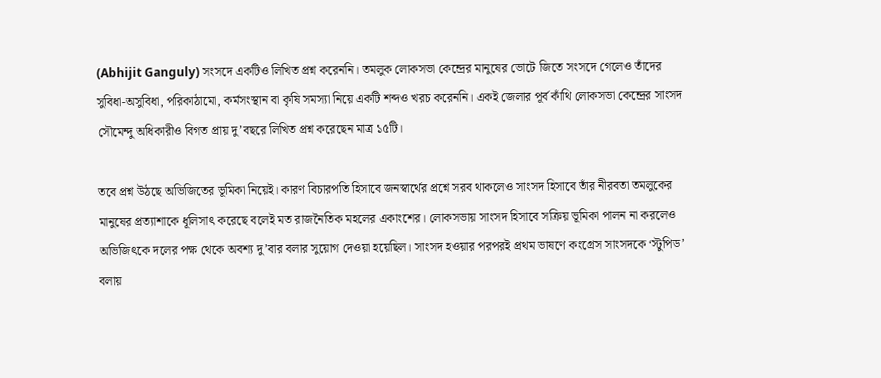(Abhijit Ganguly) সংসদে একটিও লিখিত প্রশ্ন করেননি। তমলুক লোকসভা কেন্দ্রের মানুষের ভোটে জিতে সংসদে গেলেও তাঁদের সুবিধা-অসুবিধা, পরিকাঠামো, কর্মসংস্থান বা কৃষি সমস্যা নিয়ে একটি শব্দও খরচ করেননি। একই জেলার পূর্ব কাঁথি লোকসভা কেন্দ্রের সাংসদ সৌমেন্দু অধিকারীও বিগত প্রায় দু’বছরে লিখিত প্রশ্ন করেছেন মাত্র ১৫টি।

তবে প্রশ্ন উঠছে অভিজিতের ভূমিকা নিয়েই। কারণ বিচারপতি হিসাবে জনস্বার্থের প্রশ্নে সরব থাকলেও সাংসদ হিসাবে তাঁর নীরবতা তমলুকের মানুষের প্রত্যাশাকে ধূলিসাৎ করেছে বলেই মত রাজনৈতিক মহলের একাংশের। লোকসভায় সাংসদ হিসাবে সক্রিয় ভূমিকা পালন না করলেও অভিজিৎকে দলের পক্ষ থেকে অবশ্য দু’বার বলার সুয়োগ দেওয়া হয়েছিল। সাংসদ হওয়ার পরপরই প্রথম ভাষণে কংগ্রেস সাংসদকে ‘স্টুপিড’ বলায়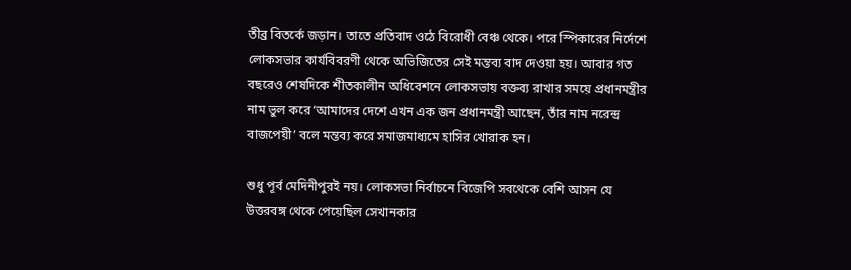তীব্র বিতর্কে জড়ান। তাতে প্রতিবাদ ওঠে বিরোধী বেঞ্চ থেকে। পরে স্পিকারের নির্দেশে লোকসভার কার্যবিবরণী থেকে অভিজিতের সেই মন্তব্য বাদ দেওয়া হয়। আবার গত বছরেও শেষদিকে শীতকালীন অধিবেশনে লোকসভায় বক্তব্য রাখার সময়ে প্রধানমন্ত্রীর নাম ভুল করে ‘আমাদের দেশে এখন এক জন প্রধানমন্ত্রী আছেন, তাঁর নাম নরেন্দ্র বাজপেয়ী’ বলে মন্তব্য করে সমাজমাধ্যমে হাসির খোরাক হন।

শুধু পূর্ব মেদিনীপুরই নয়। লোকসভা নির্বাচনে বিজেপি সবথেকে বেশি আসন যে উত্তরবঙ্গ থেকে পেয়েছিল সেখানকার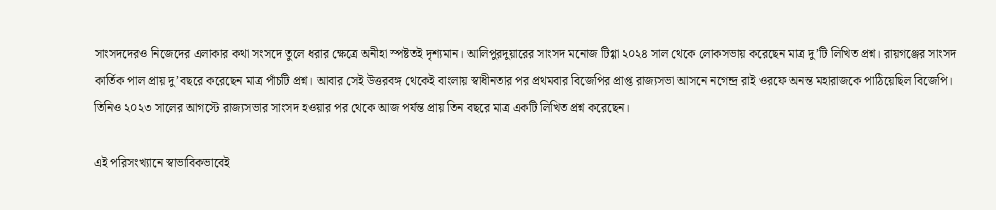সাংসদদেরও নিজেদের এলাকার কথা সংসদে তুলে ধরার ক্ষেত্রে অনীহা স্পষ্টতই দৃশ্যমান। আলিপুরদুয়ারের সাংসদ মনোজ টিগ্গা ২০২৪ সাল থেকে লোকসভায় করেছেন মাত্র দু’টি লিখিত প্রশ্ন। রায়গঞ্জের সাংসদ কার্তিক পাল প্রায় দু’বছরে করেছেন মাত্র পাঁচটি প্রশ্ন। আবার সেই উত্তরবঙ্গ থেকেই বাংলায় স্বাধীনতার পর প্রথমবার বিজেপির প্রাপ্ত রাজ্যসভা আসনে নগেন্দ্র রাই ওরফে অনন্ত মহারাজকে পাঠিয়েছিল বিজেপি। তিনিও ২০২৩ সালের আগস্টে রাজ্যসভার সাংসদ হওয়ার পর থেকে আজ পর্যন্ত প্রায় তিন বছরে মাত্র একটি লিখিত প্রশ্ন করেছেন।

এই পরিসংখ্যানে স্বাভাবিকভাবেই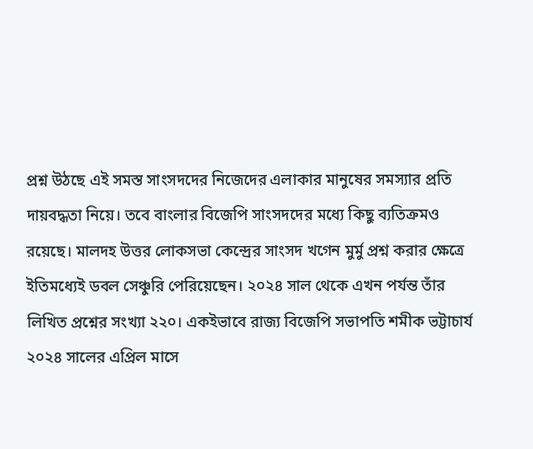প্রশ্ন উঠছে এই সমস্ত সাংসদদের নিজেদের এলাকার মানুষের সমস্যার প্রতি দায়বদ্ধতা নিয়ে। তবে বাংলার বিজেপি সাংসদদের মধ্যে কিছু ব্যতিক্রমও রয়েছে। মালদহ উত্তর লোকসভা কেন্দ্রের সাংসদ খগেন মুর্মু প্রশ্ন করার ক্ষেত্রে ইতিমধ্যেই ডবল সেঞ্চুরি পেরিয়েছেন। ২০২৪ সাল থেকে এখন পর্যন্ত তাঁর লিখিত প্রশ্নের সংখ্যা ২২০। একইভাবে রাজ্য বিজেপি সভাপতি শমীক ভট্টাচার্য ২০২৪ সালের এপ্রিল মাসে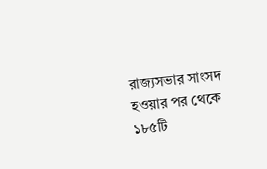রাজ্যসভার সাংসদ হওয়ার পর থেকে ১৮৫টি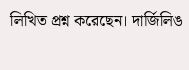লিখিত প্রশ্ন করেছেন। দার্জিলিঙ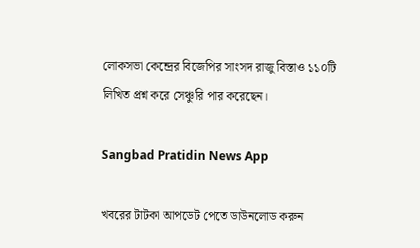লোকসভা কেন্দ্রের বিজেপির সাংসদ রাজু বিস্তাও ১১০টি লিখিত প্রশ্ন করে সেঞ্চুরি পার করেছেন।

Sangbad Pratidin News App

খবরের টাটকা আপডেট পেতে ডাউনলোড করুন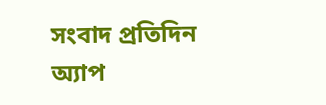সংবাদ প্রতিদিন অ্যাপ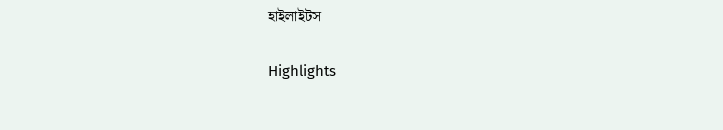হাইলাইটস

Highlights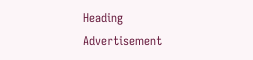Heading
Advertisement